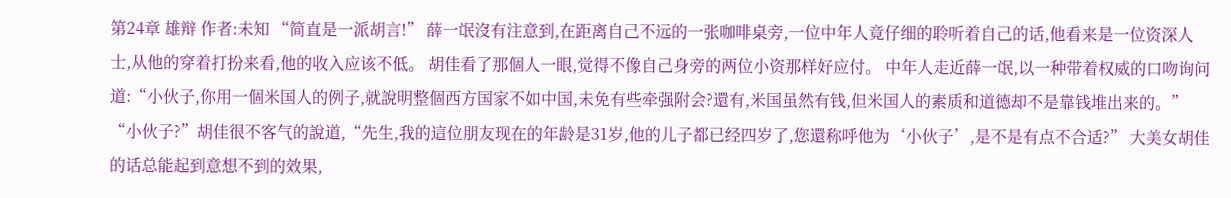第24章 雄辩 作者:未知 “简直是一派胡言!” 薛一氓沒有注意到,在距离自己不远的一张咖啡桌旁,一位中年人竟仔细的聆听着自己的话,他看来是一位资深人士,从他的穿着打扮来看,他的收入应该不低。 胡佳看了那個人一眼,觉得不像自己身旁的两位小资那样好应付。 中年人走近薛一氓,以一种带着权威的口吻询问道:“小伙子,你用一個米国人的例子,就說明整個西方国家不如中国,未免有些牵强附会?還有,米国虽然有钱,但米国人的素质和道德却不是靠钱堆出来的。” “小伙子?”胡佳很不客气的說道,“先生,我的這位朋友现在的年龄是31岁,他的儿子都已经四岁了,您還称呼他为‘小伙子’,是不是有点不合适?” 大美女胡佳的话总能起到意想不到的效果,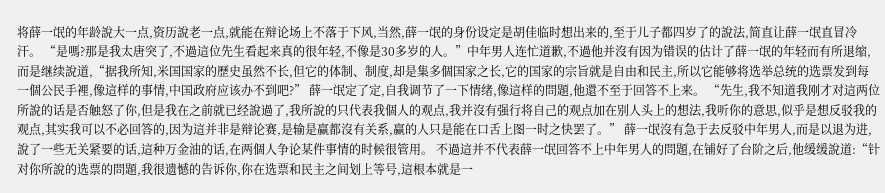将薛一氓的年龄說大一点,资历說老一点,就能在辩论场上不落于下风,当然,薛一氓的身份设定是胡佳临时想出来的,至于儿子都四岁了的說法,简直让薛一氓直冒冷汗。 “是嗎?那是我太唐突了,不過這位先生看起来真的很年轻,不像是30多岁的人。”中年男人连忙道歉,不過他并沒有因为错误的估计了薛一氓的年轻而有所退缩,而是继续說道,“据我所知,米国国家的歷史虽然不长,但它的体制、制度,却是集多個国家之长,它的国家的宗旨就是自由和民主,所以它能够将选举总统的选票发到每一個公民手裡,像這样的事情,中国政府应该办不到吧?” 薛一氓定了定,自我调节了一下情绪,像這样的問題,他還不至于回答不上来。 “先生,我不知道我刚才对這两位所說的话是否触怒了你,但是我在之前就已经說過了,我所說的只代表我個人的观点,我并沒有强行将自己的观点加在别人头上的想法,我听你的意思,似乎是想反驳我的观点,其实我可以不必回答的,因为這并非是辩论赛,是输是赢都沒有关系,赢的人只是能在口舌上图一时之快罢了。” 薛一氓沒有急于去反驳中年男人,而是以退为进,說了一些无关紧要的话,這种万金油的话,在两個人争论某件事情的时候很管用。 不過這并不代表薛一氓回答不上中年男人的問題,在铺好了台阶之后,他缓缓說道:“针对你所說的选票的問題,我很遗憾的告诉你,你在选票和民主之间划上等号,這根本就是一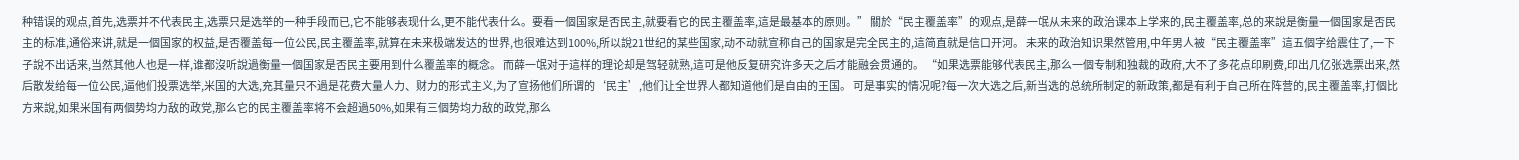种错误的观点,首先,选票并不代表民主,选票只是选举的一种手段而已,它不能够表现什么,更不能代表什么。要看一個国家是否民主,就要看它的民主覆盖率,這是最基本的原则。” 關於“民主覆盖率”的观点,是薛一氓从未来的政治课本上学来的,民主覆盖率,总的来說是衡量一個国家是否民主的标准,通俗来讲,就是一個国家的权益,是否覆盖每一位公民,民主覆盖率,就算在未来极端发达的世界,也很难达到100%,所以說21世纪的某些国家,动不动就宣称自己的国家是完全民主的,這简直就是信口开河。 未来的政治知识果然管用,中年男人被“民主覆盖率”這五個字给震住了,一下子說不出话来,当然其他人也是一样,谁都沒听說過衡量一個国家是否民主要用到什么覆盖率的概念。 而薛一氓对于這样的理论却是驾轻就熟,這可是他反复研究许多天之后才能融会贯通的。 “如果选票能够代表民主,那么一個专制和独裁的政府,大不了多花点印刷费,印出几亿张选票出来,然后散发给每一位公民,逼他们投票选举,米国的大选,充其量只不過是花费大量人力、财力的形式主义,为了宣扬他们所谓的‘民主’,他们让全世界人都知道他们是自由的王国。 可是事实的情况呢?每一次大选之后,新当选的总统所制定的新政策,都是有利于自己所在阵营的,民主覆盖率,打個比方来說,如果米国有两個势均力敌的政党,那么它的民主覆盖率将不会超過50%,如果有三個势均力敌的政党,那么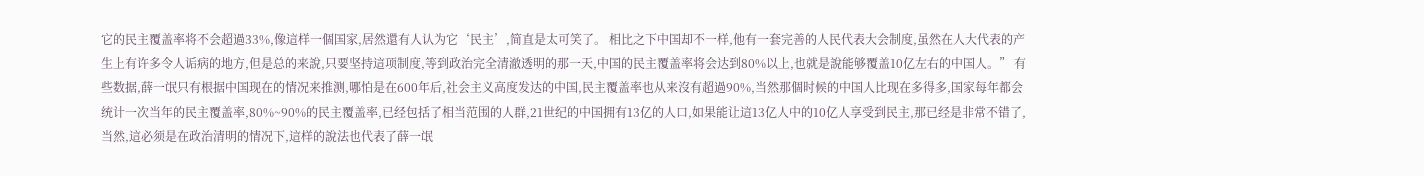它的民主覆盖率将不会超過33%,像這样一個国家,居然還有人认为它‘民主’,简直是太可笑了。 相比之下中国却不一样,他有一套完善的人民代表大会制度,虽然在人大代表的产生上有许多令人诟病的地方,但是总的来說,只要坚持這项制度,等到政治完全清澈透明的那一天,中国的民主覆盖率将会达到80%以上,也就是說能够覆盖10亿左右的中国人。” 有些数据,薛一氓只有根据中国现在的情况来推测,哪怕是在600年后,社会主义高度发达的中国,民主覆盖率也从来沒有超過90%,当然那個时候的中国人比现在多得多,国家每年都会统计一次当年的民主覆盖率,80%~90%的民主覆盖率,已经包括了相当范围的人群,21世纪的中国拥有13亿的人口,如果能让這13亿人中的10亿人享受到民主,那已经是非常不错了,当然,這必须是在政治清明的情况下,這样的說法也代表了薛一氓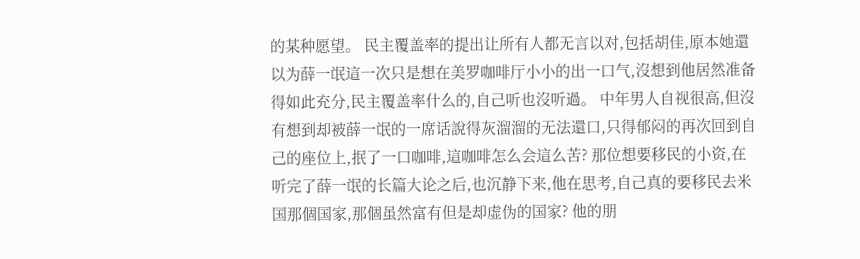的某种愿望。 民主覆盖率的提出让所有人都无言以对,包括胡佳,原本她還以为薛一氓這一次只是想在美罗咖啡厅小小的出一口气,沒想到他居然准备得如此充分,民主覆盖率什么的,自己听也沒听過。 中年男人自视很高,但沒有想到却被薛一氓的一席话說得灰溜溜的无法還口,只得郁闷的再次回到自己的座位上,抿了一口咖啡,這咖啡怎么会這么苦? 那位想要移民的小资,在听完了薛一氓的长篇大论之后,也沉静下来,他在思考,自己真的要移民去米国那個国家,那個虽然富有但是却虚伪的国家? 他的朋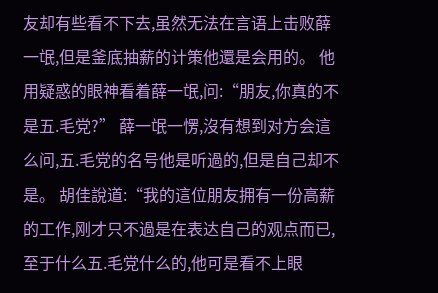友却有些看不下去,虽然无法在言语上击败薛一氓,但是釜底抽薪的计策他還是会用的。 他用疑惑的眼神看着薛一氓,问:“朋友,你真的不是五.毛党?” 薛一氓一愣,沒有想到对方会這么问,五.毛党的名号他是听過的,但是自己却不是。 胡佳說道:“我的這位朋友拥有一份高薪的工作,刚才只不過是在表达自己的观点而已,至于什么五.毛党什么的,他可是看不上眼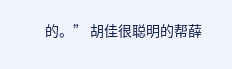的。” 胡佳很聪明的帮薛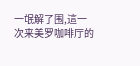一氓解了围,這一次来美罗咖啡厅的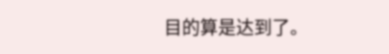目的算是达到了。